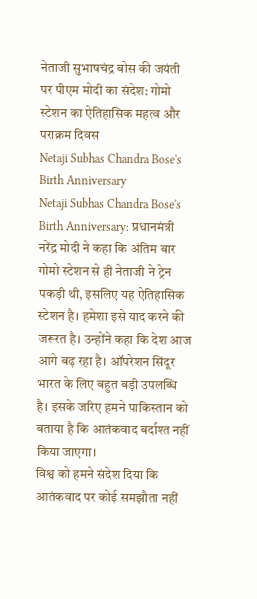नेताजी सुभाषचंद्र बोस की जयंती पर पीएम मोदी का संदेश: गोमो स्टेशन का ऐतिहासिक महत्व और पराक्रम दिवस
Netaji Subhas Chandra Bose's Birth Anniversary
Netaji Subhas Chandra Bose's Birth Anniversary: प्रधानमंत्री नरेंद्र मोदी ने कहा कि अंतिम बार गोमो स्टेशन से ही नेताजी ने ट्रेन पकड़ी थी, इसलिए यह ऐतिहासिक स्टेशन है। हमेशा इसे याद करने की जरूरत है। उन्होंने कहा कि देश आज आगे बढ़ रहा है। ऑपरेशन सिंदूर भारत के लिए बहुत बड़ी उपलब्धि है। इसके जरिए हमने पाकिस्तान को बताया है कि आतंकवाद बर्दाश्त नहीं किया जाएगा।
विश्व को हमने संदेश दिया कि आतंकवाद पर कोई समझौता नहीं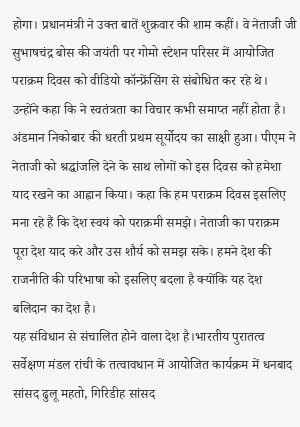होगा। प्रधानमंत्री ने उक्त बातें शुक्रवार की शाम कहीं। वे नेताजी जी सुभाषचंद्र बोस की जयंती पर गोमो स्टेशन परिसर में आयोजित पराक्रम दिवस को वीडियो कॉन्फ्रेंसिंग से संबोधित कर रहे थे।
उन्होंने कहा कि ने स्वतंत्रता का विचार कभी समाप्त नहीं होता है। अंडमान निकोबार की धरती प्रथम सूर्योदय का साक्षी हुआ। पीएम ने नेताजी को श्रद्धांजलि देने के साथ लोगों को इस दिवस को हमेशा याद रखने का आह्वान किया। कहा कि हम पराक्रम दिवस इसलिए मना रहे हैं कि देश स्वयं को पराक्रमी समझे। नेताजी का पराक्रम पूरा देश याद करे और उस शौर्य को समझ सके। हमने देश की राजनीति की परिभाषा को इसलिए बदला है क्योंकि यह देश बलिदान का देश है।
यह संविधान से संचालित होने वाला देश है।भारतीय पुरातत्व सर्वेक्षण मंडल रांची के तत्वावधान में आयोजित कार्यक्रम में धनबाद सांसद ढुलू महतो, गिरिडीह सांसद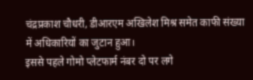चंद्रप्रकाश चौधरी, डीआरएम अखिलेश मिश्र समेत काफी संख्या में अधिकारियों का जुटान हुआ।
इससे पहले गोमो प्लेटफार्म नंबर दो पर लगे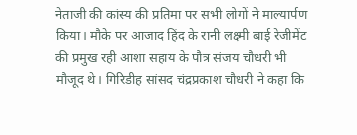नेताजी की कांस्य की प्रतिमा पर सभी लोगों ने माल्यार्पण किया। मौके पर आजाद हिंद के रानी लक्ष्मी बाई रेजीमेंट की प्रमुख रही आशा सहाय के पौत्र संजय चौधरी भी मौजूद थे। गिरिडीह सांसद चंद्रप्रकाश चौधरी ने कहा कि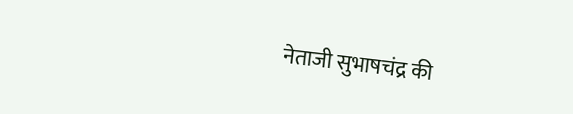नेताजी सुभाषचंद्र की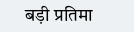बड़ी प्रतिमा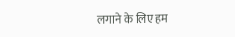लगाने के लिए हम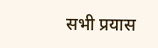सभी प्रयास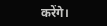करेंगे।